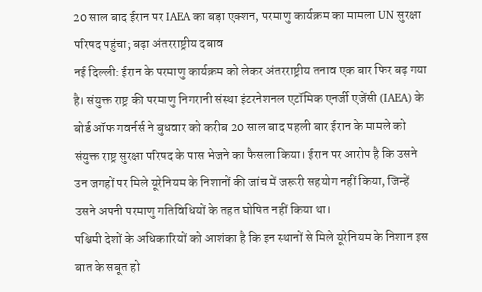20 साल बाद ईरान पर IAEA का बड़ा एक्शन, परमाणु कार्यक्रम का मामला UN सुरक्षा परिषद पहुंचा; बढ़ा अंतरराष्ट्रीय दबाव
नई दिल्ली: ईरान के परमाणु कार्यक्रम को लेकर अंतरराष्ट्रीय तनाव एक बार फिर बढ़ गया है। संयुक्त राष्ट्र की परमाणु निगरानी संस्था इंटरनेशनल एटॉमिक एनर्जी एजेंसी (IAEA) के बोर्ड ऑफ गवर्नर्स ने बुधवार को करीब 20 साल बाद पहली बार ईरान के मामले को संयुक्त राष्ट्र सुरक्षा परिषद के पास भेजने का फैसला किया। ईरान पर आरोप है कि उसने उन जगहों पर मिले यूरेनियम के निशानों की जांच में जरूरी सहयोग नहीं किया, जिन्हें उसने अपनी परमाणु गतिविधियों के तहत घोषित नहीं किया था।
पश्चिमी देशों के अधिकारियों को आशंका है कि इन स्थानों से मिले यूरेनियम के निशान इस बात के सबूत हो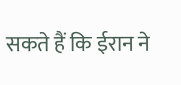सकते हैं कि ईरान ने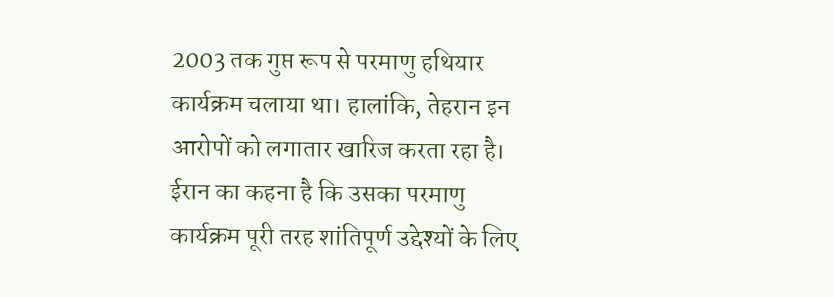2003 तक गुप्त रूप से परमाणु हथियार कार्यक्रम चलाया था। हालांकि, तेहरान इन आरोपों को लगातार खारिज करता रहा है। ईरान का कहना है कि उसका परमाणु कार्यक्रम पूरी तरह शांतिपूर्ण उद्देश्यों के लिए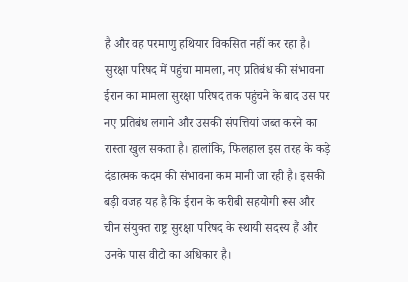है और वह परमाणु हथियार विकसित नहीं कर रहा है।
सुरक्षा परिषद में पहुंचा मामला, नए प्रतिबंध की संभावना
ईरान का मामला सुरक्षा परिषद तक पहुंचने के बाद उस पर नए प्रतिबंध लगाने और उसकी संपत्तियां जब्त करने का रास्ता खुल सकता है। हालांकि, फिलहाल इस तरह के कड़े दंडात्मक कदम की संभावना कम मानी जा रही है। इसकी बड़ी वजह यह है कि ईरान के करीबी सहयोगी रूस और चीन संयुक्त राष्ट्र सुरक्षा परिषद के स्थायी सदस्य हैं और उनके पास वीटो का अधिकार है।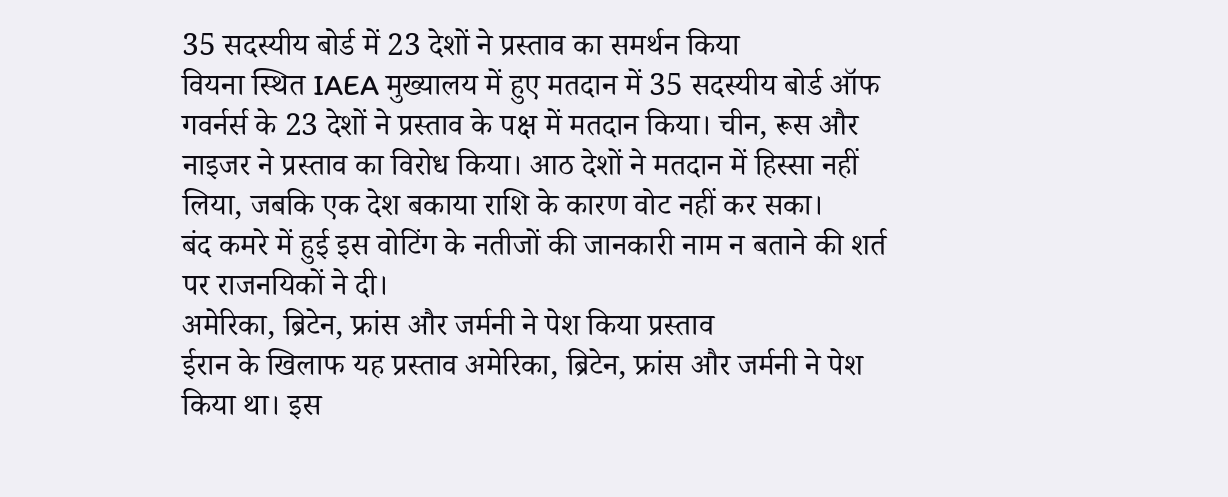35 सदस्यीय बोर्ड में 23 देशों ने प्रस्ताव का समर्थन किया
वियना स्थित IAEA मुख्यालय में हुए मतदान में 35 सदस्यीय बोर्ड ऑफ गवर्नर्स के 23 देशों ने प्रस्ताव के पक्ष में मतदान किया। चीन, रूस और नाइजर ने प्रस्ताव का विरोध किया। आठ देशों ने मतदान में हिस्सा नहीं लिया, जबकि एक देश बकाया राशि के कारण वोट नहीं कर सका।
बंद कमरे में हुई इस वोटिंग के नतीजों की जानकारी नाम न बताने की शर्त पर राजनयिकों ने दी।
अमेरिका, ब्रिटेन, फ्रांस और जर्मनी ने पेश किया प्रस्ताव
ईरान के खिलाफ यह प्रस्ताव अमेरिका, ब्रिटेन, फ्रांस और जर्मनी ने पेश किया था। इस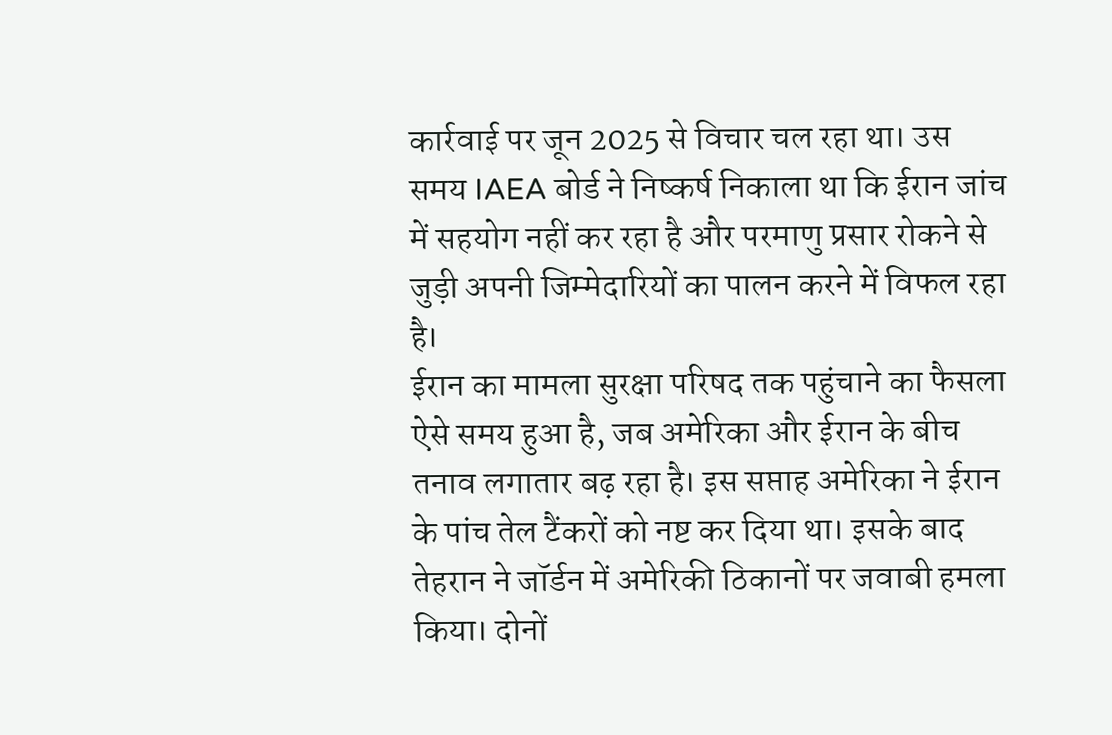कार्रवाई पर जून 2025 से विचार चल रहा था। उस समय IAEA बोर्ड ने निष्कर्ष निकाला था कि ईरान जांच में सहयोग नहीं कर रहा है और परमाणु प्रसार रोकने से जुड़ी अपनी जिम्मेदारियों का पालन करने में विफल रहा है।
ईरान का मामला सुरक्षा परिषद तक पहुंचाने का फैसला ऐसे समय हुआ है, जब अमेरिका और ईरान के बीच तनाव लगातार बढ़ रहा है। इस सप्ताह अमेरिका ने ईरान के पांच तेल टैंकरों को नष्ट कर दिया था। इसके बाद तेहरान ने जॉर्डन में अमेरिकी ठिकानों पर जवाबी हमला किया। दोनों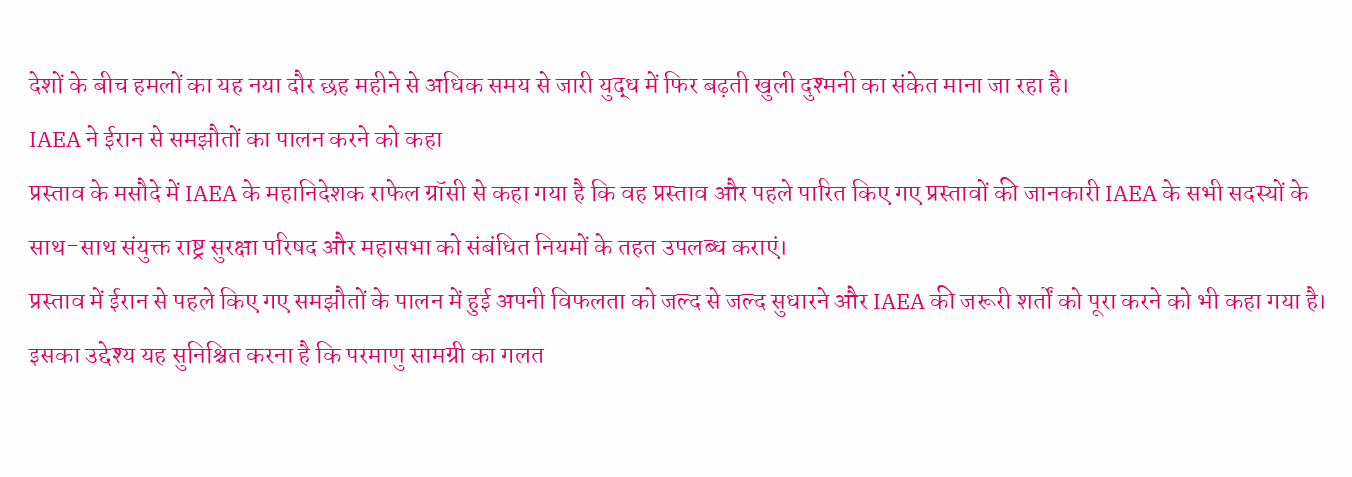देशों के बीच हमलों का यह नया दौर छह महीने से अधिक समय से जारी युद्ध में फिर बढ़ती खुली दुश्मनी का संकेत माना जा रहा है।
IAEA ने ईरान से समझौतों का पालन करने को कहा
प्रस्ताव के मसौदे में IAEA के महानिदेशक राफेल ग्रॉसी से कहा गया है कि वह प्रस्ताव और पहले पारित किए गए प्रस्तावों की जानकारी IAEA के सभी सदस्यों के साथ-साथ संयुक्त राष्ट्र सुरक्षा परिषद और महासभा को संबंधित नियमों के तहत उपलब्ध कराएं।
प्रस्ताव में ईरान से पहले किए गए समझौतों के पालन में हुई अपनी विफलता को जल्द से जल्द सुधारने और IAEA की जरूरी शर्तों को पूरा करने को भी कहा गया है। इसका उद्देश्य यह सुनिश्चित करना है कि परमाणु सामग्री का गलत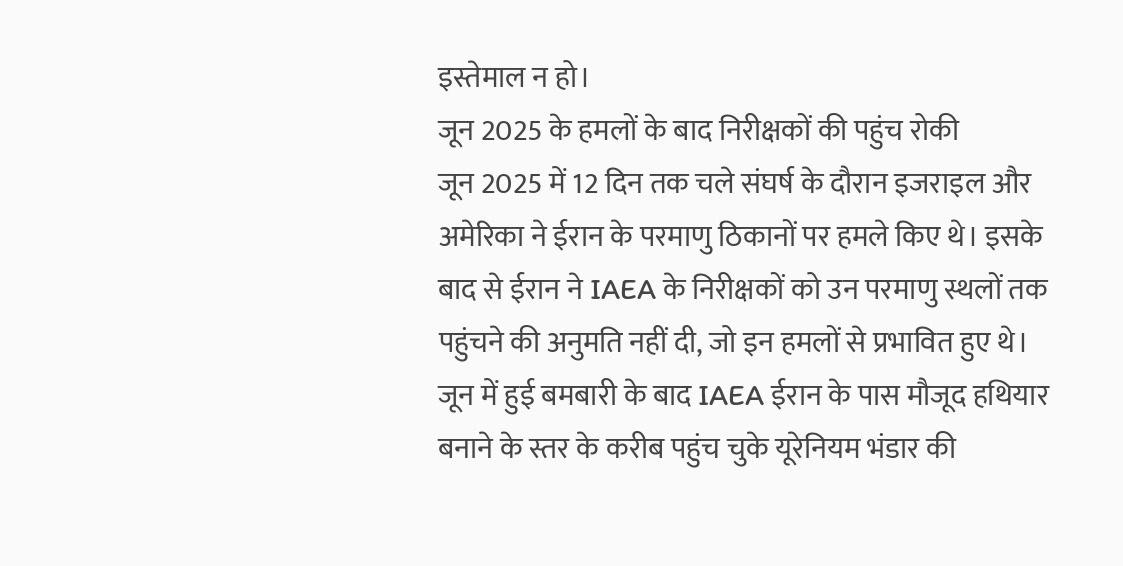इस्तेमाल न हो।
जून 2025 के हमलों के बाद निरीक्षकों की पहुंच रोकी
जून 2025 में 12 दिन तक चले संघर्ष के दौरान इजराइल और अमेरिका ने ईरान के परमाणु ठिकानों पर हमले किए थे। इसके बाद से ईरान ने IAEA के निरीक्षकों को उन परमाणु स्थलों तक पहुंचने की अनुमति नहीं दी, जो इन हमलों से प्रभावित हुए थे।
जून में हुई बमबारी के बाद IAEA ईरान के पास मौजूद हथियार बनाने के स्तर के करीब पहुंच चुके यूरेनियम भंडार की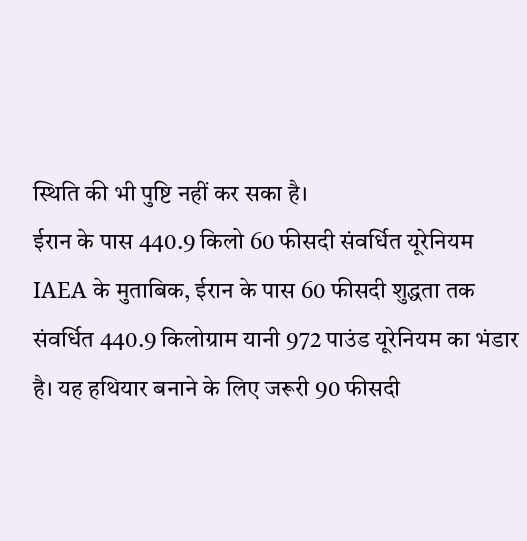स्थिति की भी पुष्टि नहीं कर सका है।
ईरान के पास 440.9 किलो 60 फीसदी संवर्धित यूरेनियम
IAEA के मुताबिक, ईरान के पास 60 फीसदी शुद्धता तक संवर्धित 440.9 किलोग्राम यानी 972 पाउंड यूरेनियम का भंडार है। यह हथियार बनाने के लिए जरूरी 90 फीसदी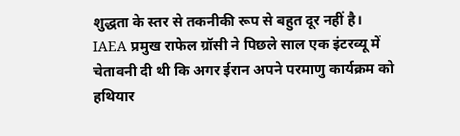शुद्धता के स्तर से तकनीकी रूप से बहुत दूर नहीं है।
IAEA प्रमुख राफेल ग्रॉसी ने पिछले साल एक इंटरव्यू में चेतावनी दी थी कि अगर ईरान अपने परमाणु कार्यक्रम को हथियार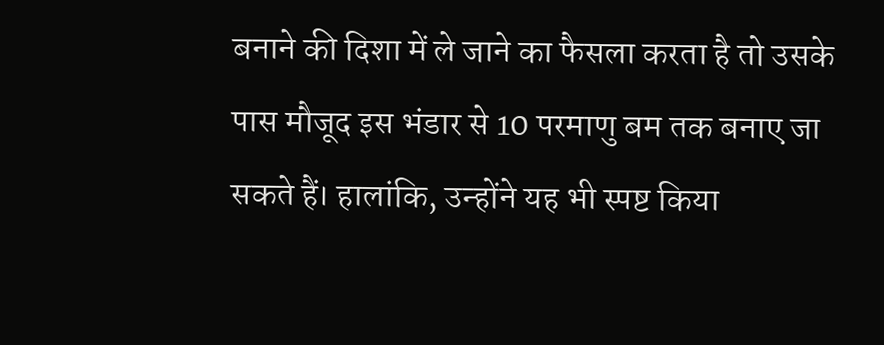बनाने की दिशा में ले जाने का फैसला करता है तो उसके पास मौजूद इस भंडार से 10 परमाणु बम तक बनाए जा सकते हैं। हालांकि, उन्होंने यह भी स्पष्ट किया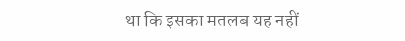था कि इसका मतलब यह नहीं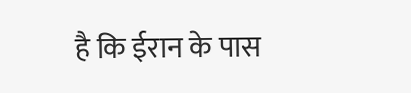है कि ईरान के पास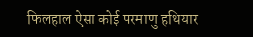फिलहाल ऐसा कोई परमाणु हथियार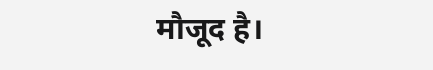मौजूद है।